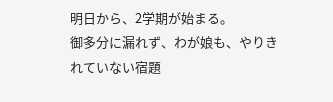明日から、2学期が始まる。
御多分に漏れず、わが娘も、やりきれていない宿題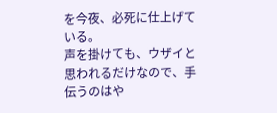を今夜、必死に仕上げている。
声を掛けても、ウザイと思われるだけなので、手伝うのはや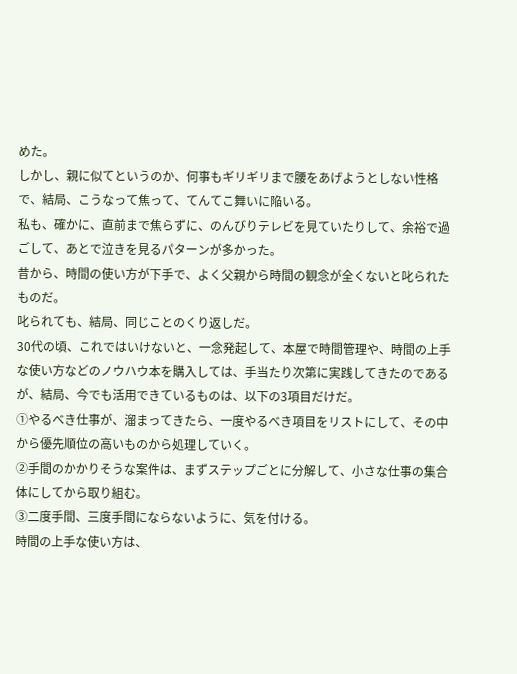めた。
しかし、親に似てというのか、何事もギリギリまで腰をあげようとしない性格で、結局、こうなって焦って、てんてこ舞いに陥いる。
私も、確かに、直前まで焦らずに、のんびりテレビを見ていたりして、余裕で過ごして、あとで泣きを見るパターンが多かった。
昔から、時間の使い方が下手で、よく父親から時間の観念が全くないと叱られたものだ。
叱られても、結局、同じことのくり返しだ。
30代の頃、これではいけないと、一念発起して、本屋で時間管理や、時間の上手な使い方などのノウハウ本を購入しては、手当たり次第に実践してきたのであるが、結局、今でも活用できているものは、以下の3項目だけだ。
①やるべき仕事が、溜まってきたら、一度やるべき項目をリストにして、その中から優先順位の高いものから処理していく。
②手間のかかりそうな案件は、まずステップごとに分解して、小さな仕事の集合体にしてから取り組む。
③二度手間、三度手間にならないように、気を付ける。
時間の上手な使い方は、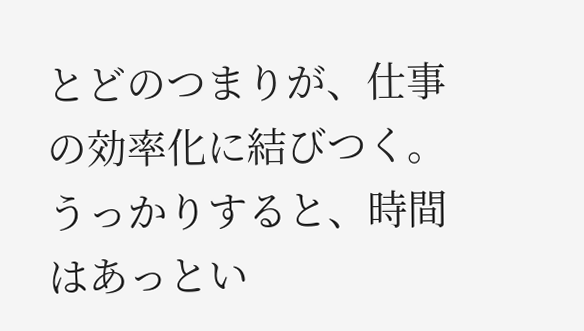とどのつまりが、仕事の効率化に結びつく。
うっかりすると、時間はあっとい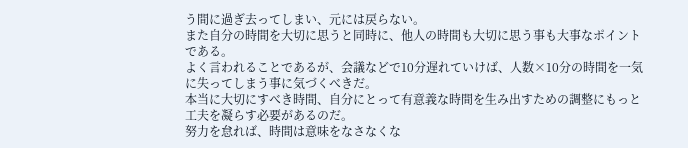う間に過ぎ去ってしまい、元には戻らない。
また自分の時間を大切に思うと同時に、他人の時間も大切に思う事も大事なポイントである。
よく言われることであるが、会議などで10分遅れていけば、人数×10分の時間を一気に失ってしまう事に気づくべきだ。
本当に大切にすべき時間、自分にとって有意義な時間を生み出すための調整にもっと工夫を凝らす必要があるのだ。
努力を怠れば、時間は意味をなさなくな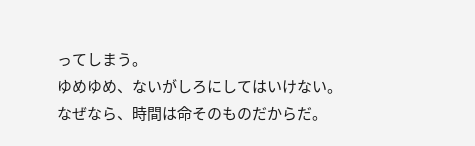ってしまう。
ゆめゆめ、ないがしろにしてはいけない。
なぜなら、時間は命そのものだからだ。